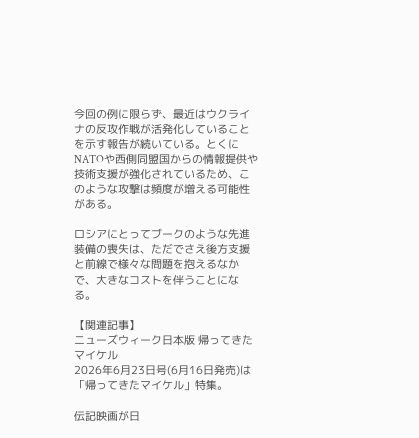今回の例に限らず、最近はウクライナの反攻作戦が活発化していることを示す報告が続いている。とくにNATOや西側同盟国からの情報提供や技術支援が強化されているため、このような攻撃は頻度が増える可能性がある。

ロシアにとってブークのような先進装備の喪失は、ただでさえ後方支援と前線で様々な問題を抱えるなかで、大きなコストを伴うことになる。

【関連記事】
ニューズウィーク日本版 帰ってきたマイケル
2026年6月23日号(6月16日発売)は「帰ってきたマイケル」特集。

伝記映画が日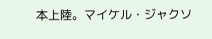本上陸。マイケル・ジャクソ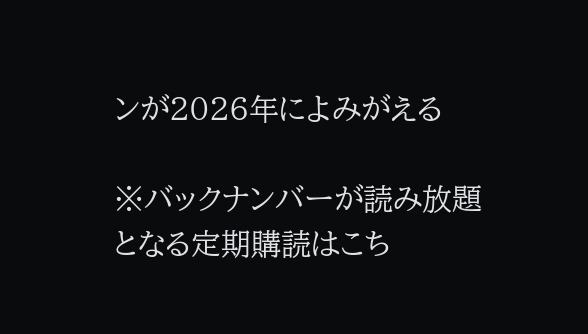ンが2026年によみがえる

※バックナンバーが読み放題となる定期購読はこち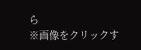ら
※画像をクリックす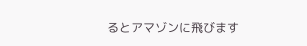るとアマゾンに飛びます